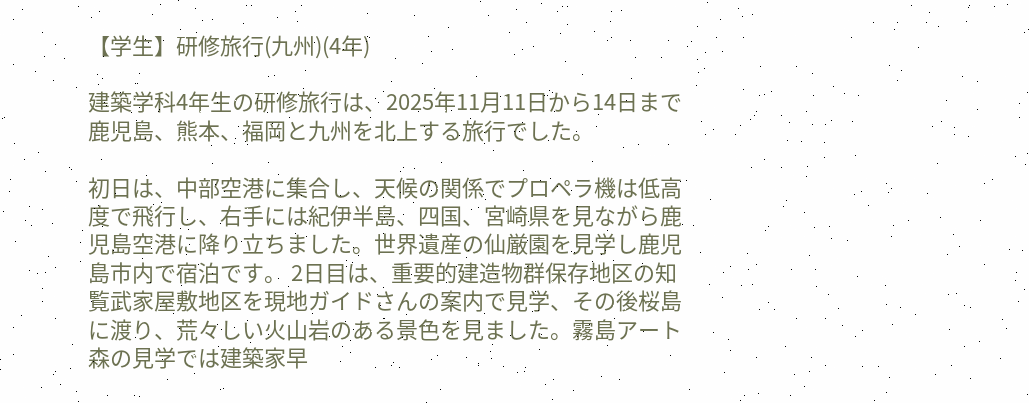【学生】研修旅行(九州)(4年)

建築学科4年生の研修旅行は、2025年11月11日から14日まで鹿児島、熊本、福岡と九州を北上する旅行でした。

初日は、中部空港に集合し、天候の関係でプロペラ機は低高度で飛行し、右手には紀伊半島、四国、宮崎県を見ながら鹿児島空港に降り立ちました。世界遺産の仙厳園を見学し鹿児島市内で宿泊です。 2日目は、重要的建造物群保存地区の知覧武家屋敷地区を現地ガイドさんの案内で見学、その後桜島に渡り、荒々しい火山岩のある景色を見ました。霧島アート森の見学では建築家早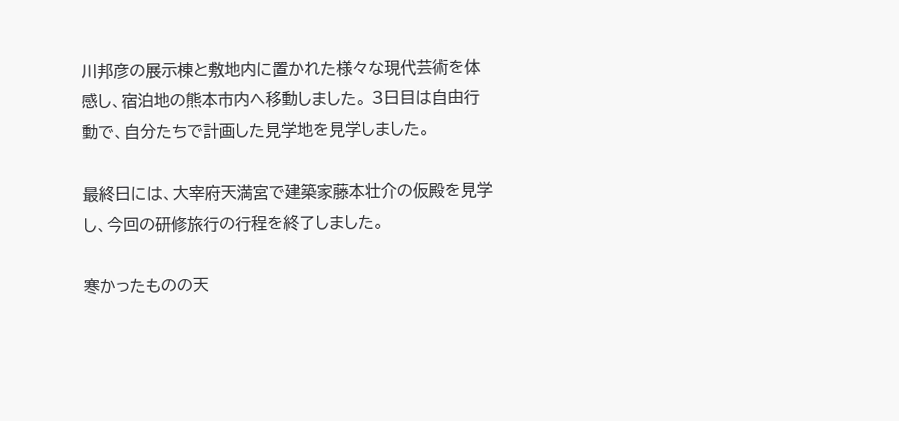川邦彦の展示棟と敷地内に置かれた様々な現代芸術を体感し、宿泊地の熊本市内へ移動しました。 3日目は自由行動で、自分たちで計画した見学地を見学しました。

最終日には、大宰府天満宮で建築家藤本壮介の仮殿を見学し、今回の研修旅行の行程を終了しました。

寒かったものの天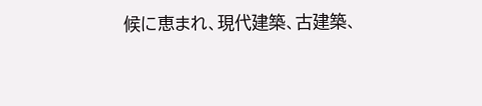候に恵まれ、現代建築、古建築、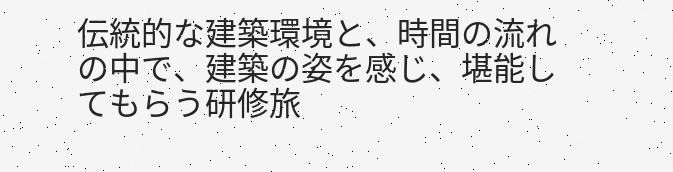伝統的な建築環境と、時間の流れの中で、建築の姿を感じ、堪能してもらう研修旅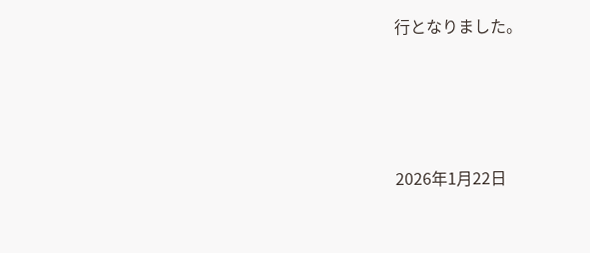行となりました。





2026年1月22日